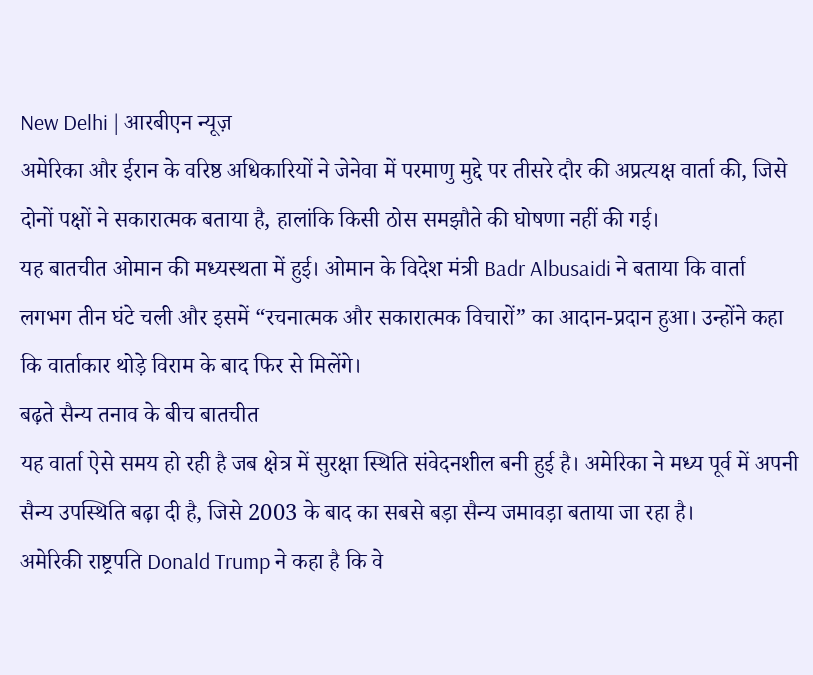New Delhi | आरबीएन न्यूज़
अमेरिका और ईरान के वरिष्ठ अधिकारियों ने जेनेवा में परमाणु मुद्दे पर तीसरे दौर की अप्रत्यक्ष वार्ता की, जिसे दोनों पक्षों ने सकारात्मक बताया है, हालांकि किसी ठोस समझौते की घोषणा नहीं की गई।
यह बातचीत ओमान की मध्यस्थता में हुई। ओमान के विदेश मंत्री Badr Albusaidi ने बताया कि वार्ता लगभग तीन घंटे चली और इसमें “रचनात्मक और सकारात्मक विचारों” का आदान-प्रदान हुआ। उन्होंने कहा कि वार्ताकार थोड़े विराम के बाद फिर से मिलेंगे।
बढ़ते सैन्य तनाव के बीच बातचीत
यह वार्ता ऐसे समय हो रही है जब क्षेत्र में सुरक्षा स्थिति संवेदनशील बनी हुई है। अमेरिका ने मध्य पूर्व में अपनी सैन्य उपस्थिति बढ़ा दी है, जिसे 2003 के बाद का सबसे बड़ा सैन्य जमावड़ा बताया जा रहा है।
अमेरिकी राष्ट्रपति Donald Trump ने कहा है कि वे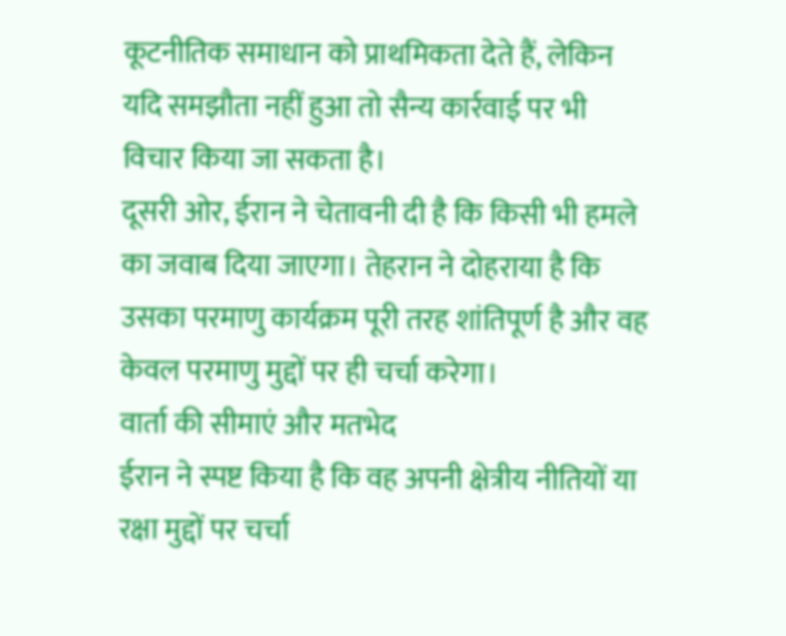कूटनीतिक समाधान को प्राथमिकता देते हैं, लेकिन यदि समझौता नहीं हुआ तो सैन्य कार्रवाई पर भी विचार किया जा सकता है।
दूसरी ओर, ईरान ने चेतावनी दी है कि किसी भी हमले का जवाब दिया जाएगा। तेहरान ने दोहराया है कि उसका परमाणु कार्यक्रम पूरी तरह शांतिपूर्ण है और वह केवल परमाणु मुद्दों पर ही चर्चा करेगा।
वार्ता की सीमाएं और मतभेद
ईरान ने स्पष्ट किया है कि वह अपनी क्षेत्रीय नीतियों या रक्षा मुद्दों पर चर्चा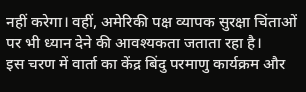नहीं करेगा। वहीं, अमेरिकी पक्ष व्यापक सुरक्षा चिंताओं पर भी ध्यान देने की आवश्यकता जताता रहा है।
इस चरण में वार्ता का केंद्र बिंदु परमाणु कार्यक्रम और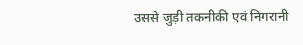उससे जुड़ी तकनीकी एवं निगरानी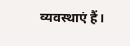व्यवस्थाएं हैं।